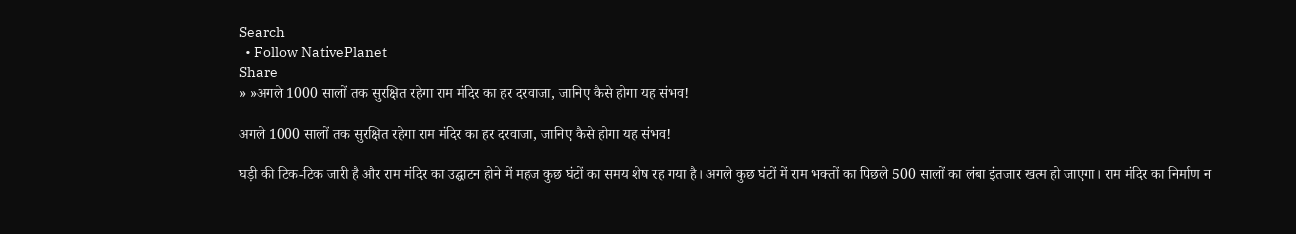Search
  • Follow NativePlanet
Share
» »अगले 1000 सालों तक सुरक्षित रहेगा राम मंदिर का हर दरवाजा, जानिए कैसे होगा यह संभव!

अगले 1000 सालों तक सुरक्षित रहेगा राम मंदिर का हर दरवाजा, जानिए कैसे होगा यह संभव!

घड़ी की टिक-टिक जारी है और राम मंदिर का उद्घाटन होने में महज कुछ घंटों का समय शेष रह गया है। अगले कुछ घंटों में राम भक्तों का पिछले 500 सालों का लंबा इंतजार खत्म हो जाएगा। राम मंदिर का निर्माण न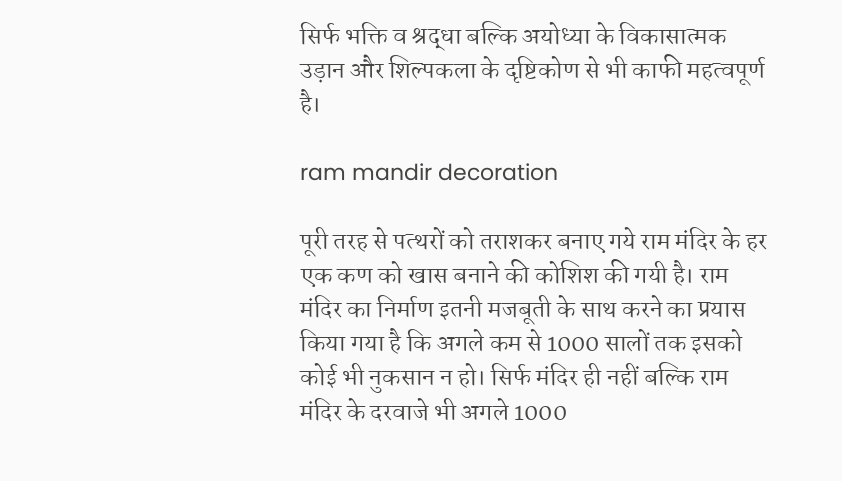सिर्फ भक्ति व श्रद्धा बल्कि अयोध्या के विकासात्मक उड़ान और शिल्पकला के दृष्टिकोण से भी काफी महत्वपूर्ण है।

ram mandir decoration

पूरी तरह से पत्थरों को तराशकर बनाए गये राम मंदिर के हर एक कण को खास बनाने की कोशिश की गयी है। राम मंदिर का निर्माण इतनी मजबूती के साथ करने का प्रयास किया गया है कि अगले कम से 1000 सालों तक इसको कोई भी नुकसान न हो। सिर्फ मंदिर ही नहीं बल्कि राम मंदिर के दरवाजे भी अगले 1000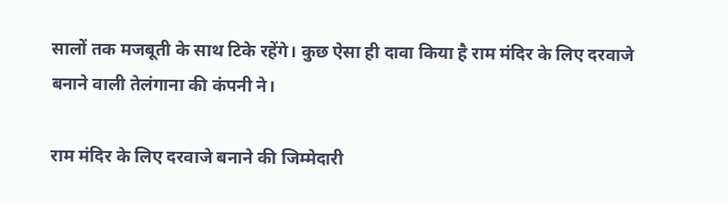सालों तक मजबूती के साथ टिके रहेंगे। कुछ ऐसा ही दावा किया है राम मंदिर के लिए दरवाजे बनाने वाली तेलंगाना की कंपनी ने।

राम मंदिर के लिए दरवाजे बनाने की जिम्मेदारी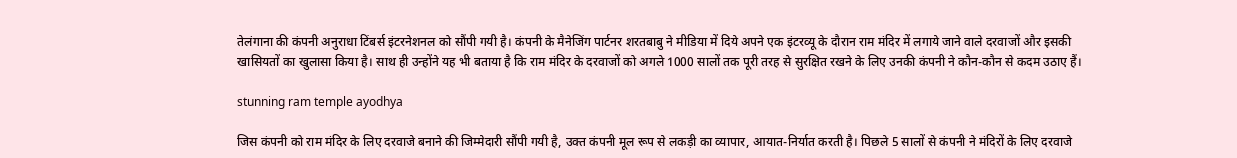तेलंगाना की कंपनी अनुराधा टिंबर्स इंटरनेशनल को सौंपी गयी है। कंपनी के मैनेजिंग पार्टनर शरतबाबु ने मीडिया में दिये अपने एक इंटरव्यू के दौरान राम मंदिर में लगाये जाने वाले दरवाजों और इसकी खासियतों का खुलासा किया है। साथ ही उन्होंने यह भी बताया है कि राम मंदिर के दरवाजों को अगले 1000 सालों तक पूरी तरह से सुरक्षित रखने के लिए उनकी कंपनी ने कौन-कौन से कदम उठाए हैं।

stunning ram temple ayodhya

जिस कंपनी को राम मंदिर के लिए दरवाजे बनाने की जिम्मेदारी सौंपी गयी है, उक्त कंपनी मूल रूप से लकड़ी का व्यापार, आयात-निर्यात करती है। पिछले 5 सालों से कंपनी ने मंदिरों के लिए दरवाजे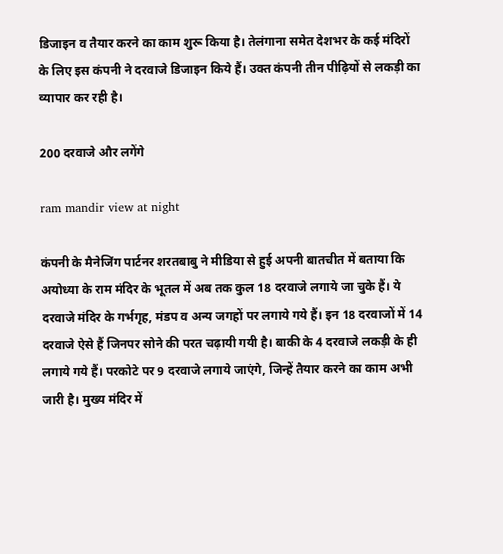डिजाइन व तैयार करने का काम शुरू किया है। तेलंगाना समेत देशभर के कई मंदिरों के लिए इस कंपनी ने दरवाजे डिजाइन किये हैं। उक्त कंपनी तीन पीढ़ियों से लकड़ी का व्यापार कर रही है।

200 दरवाजे और लगेंगे

ram mandir view at night

कंपनी के मैनेजिंग पार्टनर शरतबाबु ने मीडिया से हुई अपनी बातचीत में बताया कि अयोध्या के राम मंदिर के भूतल में अब तक कुल 18 दरवाजे लगाये जा चुके हैं। ये दरवाजे मंदिर के गर्भगृह, मंडप व अन्य जगहों पर लगाये गये हैं। इन 18 दरवाजों में 14 दरवाजे ऐसे हैं जिनपर सोने की परत चढ़ायी गयी है। बाकी के 4 दरवाजे लकड़ी के ही लगाये गये हैं। परकोटे पर 9 दरवाजे लगाये जाएंगे, जिन्हें तैयार करने का काम अभी जारी है। मुख्य मंदिर में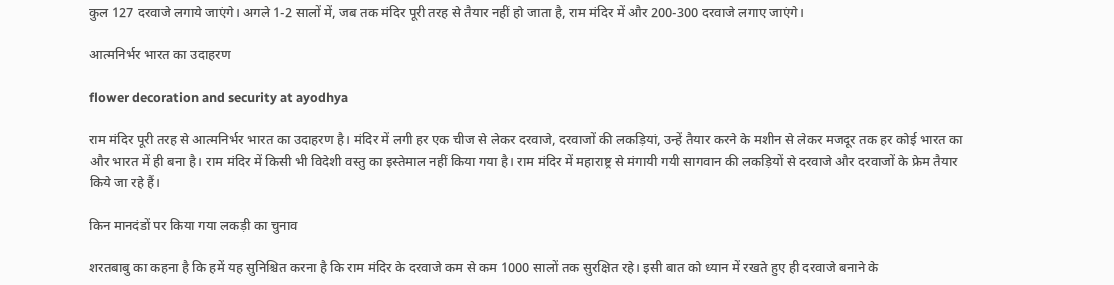कुल 127 दरवाजे लगाये जाएंगे। अगले 1-2 सालों में, जब तक मंदिर पूरी तरह से तैयार नहीं हो जाता है, राम मंदिर में और 200-300 दरवाजे लगाए जाएंगे।

आत्मनिर्भर भारत का उदाहरण

flower decoration and security at ayodhya

राम मंदिर पूरी तरह से आत्मनिर्भर भारत का उदाहरण है। मंदिर में लगी हर एक चीज से लेकर दरवाजे, दरवाजों की लकड़ियां, उन्हें तैयार करने के मशीन से लेकर मजदूर तक हर कोई भारत का और भारत में ही बना है। राम मंदिर में किसी भी विदेशी वस्तु का इस्तेमाल नहीं किया गया है। राम मंदिर में महाराष्ट्र से मंगायी गयी सागवान की लकड़ियों से दरवाजे और दरवाजों के फ्रेम तैयार किये जा रहे हैं।

किन मानदंडों पर किया गया लकड़ी का चुनाव

शरतबाबु का कहना है कि हमें यह सुनिश्चित करना है कि राम मंदिर के दरवाजे कम से कम 1000 सालों तक सुरक्षित रहे। इसी बात को ध्यान में रखते हुए ही दरवाजे बनाने के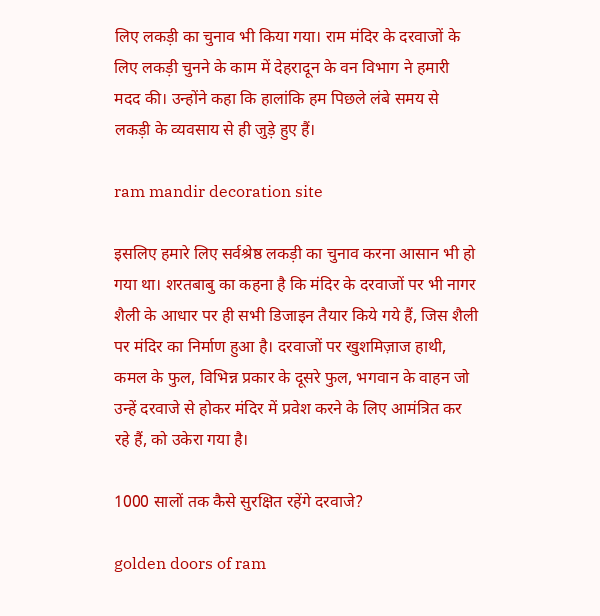लिए लकड़ी का चुनाव भी किया गया। राम मंदिर के दरवाजों के लिए लकड़ी चुनने के काम में देहरादून के वन विभाग ने हमारी मदद की। उन्होंने कहा कि हालांकि हम पिछले लंबे समय से लकड़ी के व्यवसाय से ही जुड़े हुए हैं।

ram mandir decoration site

इसलिए हमारे लिए सर्वश्रेष्ठ लकड़ी का चुनाव करना आसान भी हो गया था। शरतबाबु का कहना है कि मंदिर के दरवाजों पर भी नागर शैली के आधार पर ही सभी डिजाइन तैयार किये गये हैं, जिस शैली पर मंदिर का निर्माण हुआ है। दरवाजों पर खुशमिज़ाज हाथी, कमल के फुल, विभिन्न प्रकार के दूसरे फुल, भगवान के वाहन जो उन्हें दरवाजे से होकर मंदिर में प्रवेश करने के लिए आमंत्रित कर रहे हैं, को उकेरा गया है।

1000 सालों तक कैसे सुरक्षित रहेंगे दरवाजे?

golden doors of ram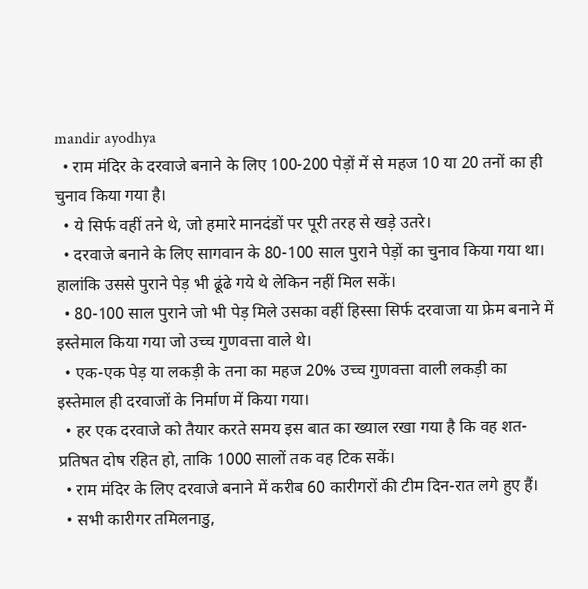mandir ayodhya
  • राम मंदिर के दरवाजे बनाने के लिए 100-200 पेड़ों में से महज 10 या 20 तनों का ही चुनाव किया गया है।
  • ये सिर्फ वहीं तने थे, जो हमारे मानदंडों पर पूरी तरह से खड़े उतरे।
  • दरवाजे बनाने के लिए सागवान के 80-100 साल पुराने पेड़ों का चुनाव किया गया था। हालांकि उससे पुराने पेड़ भी ढूंढे गये थे लेकिन नहीं मिल सकें।
  • 80-100 साल पुराने जो भी पेड़ मिले उसका वहीं हिस्सा सिर्फ दरवाजा या फ्रेम बनाने में इस्तेमाल किया गया जो उच्च गुणवत्ता वाले थे।
  • एक-एक पेड़ या लकड़ी के तना का महज 20% उच्च गुणवत्ता वाली लकड़ी का इस्तेमाल ही दरवाजों के निर्माण में किया गया।
  • हर एक दरवाजे को तैयार करते समय इस बात का ख्याल रखा गया है कि वह शत-प्रतिषत दोष रहित हो, ताकि 1000 सालों तक वह टिक सकें।
  • राम मंदिर के लिए दरवाजे बनाने में करीब 60 कारीगरों की टीम दिन-रात लगे हुए हैं।
  • सभी कारीगर तमिलनाडु,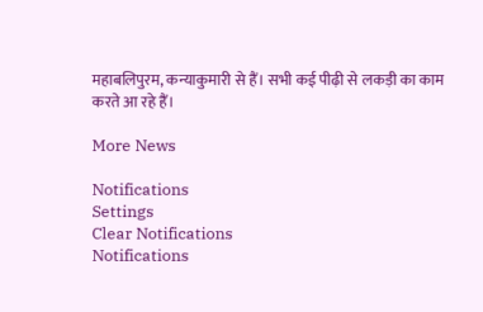महाबलिपुरम, कन्याकुमारी से हैं। सभी कई पीढ़ी से लकड़ी का काम करते आ रहे हैं।

More News

Notifications
Settings
Clear Notifications
Notifications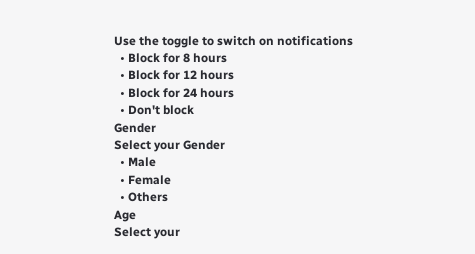Use the toggle to switch on notifications
  • Block for 8 hours
  • Block for 12 hours
  • Block for 24 hours
  • Don't block
Gender
Select your Gender
  • Male
  • Female
  • Others
Age
Select your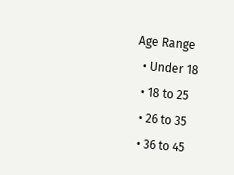Age Range
  • Under 18
  • 18 to 25
  • 26 to 35
  • 36 to 45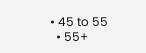• 45 to 55
  • 55+